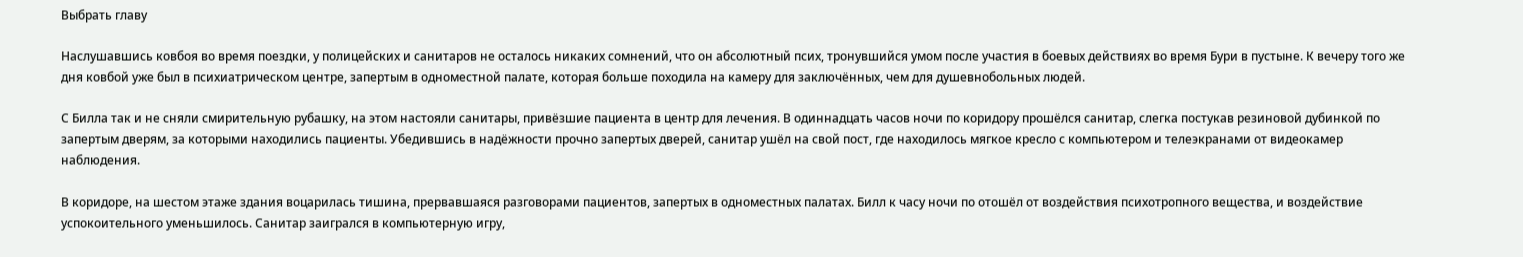Выбрать главу

Наслушавшись ковбоя во время поездки, у полицейских и санитаров не осталось никаких сомнений, что он абсолютный псих, тронувшийся умом после участия в боевых действиях во время Бури в пустыне. К вечеру того же дня ковбой уже был в психиатрическом центре, запертым в одноместной палате, которая больше походила на камеру для заключённых, чем для душевнобольных людей.

С Билла так и не сняли смирительную рубашку, на этом настояли санитары, привёзшие пациента в центр для лечения. В одиннадцать часов ночи по коридору прошёлся санитар, слегка постукав резиновой дубинкой по запертым дверям, за которыми находились пациенты. Убедившись в надёжности прочно запертых дверей, санитар ушёл на свой пост, где находилось мягкое кресло с компьютером и телеэкранами от видеокамер наблюдения.

В коридоре, на шестом этаже здания воцарилась тишина, прервавшаяся разговорами пациентов, запертых в одноместных палатах. Билл к часу ночи по отошёл от воздействия психотропного вещества, и воздействие успокоительного уменьшилось. Санитар заигрался в компьютерную игру,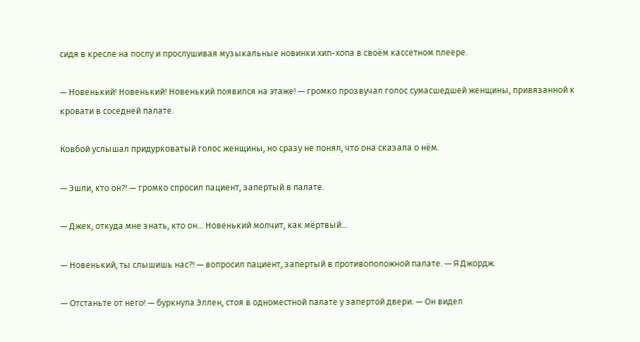сидя в кресле на послу и прослушивая музыкальные новинки хип-хопа в своём кассетном плеере.

— Новенький! Новенький! Новенький появился на этаже! — громко прозвучал голос сумасшедшей женщины, привязанной к кровати в соседней палате.

Ковбой услышал придурковатый голос женщины, но сразу не понял, что она сказала о нём.

— Эшли, кто он?! — громко спросил пациент, запертый в палате.

— Джек, откуда мне знать, кто он... Новенький молчит, как мёртвый...

— Новенький, ты слышишь нас?! — вопросил пациент, запертый в противоположной палате. — Я Джордж.

— Отстаньте от него! — буркнула Эллен, стоя в одноместной палате у запертой двери. — Он видел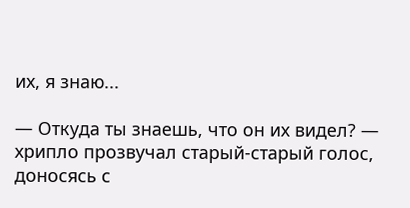их, я знаю...

— Откуда ты знаешь, что он их видел? — хрипло прозвучал старый-старый голос, доносясь с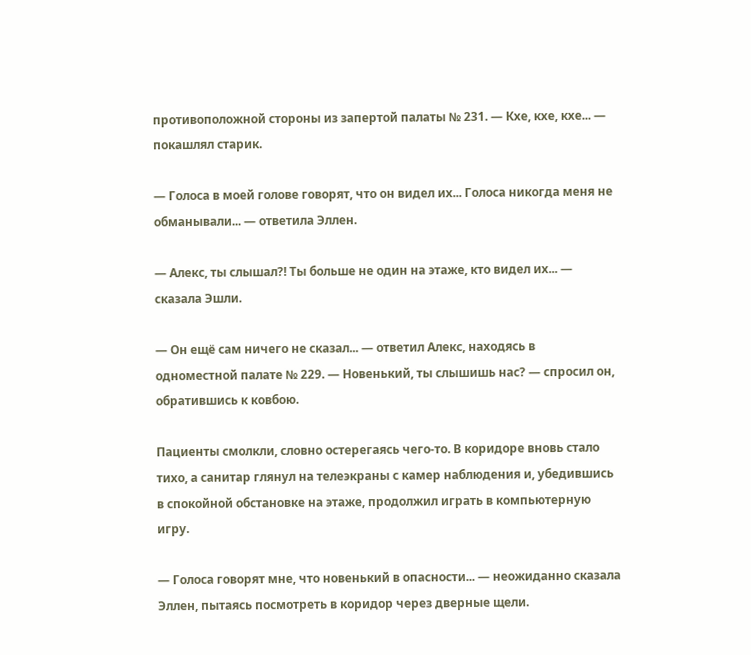противоположной стороны из запертой палаты № 231. — Кхе, кхе, кхе... — покашлял старик.

— Голоса в моей голове говорят, что он видел их... Голоса никогда меня не обманывали... — ответила Эллен.

— Алекс, ты слышал?! Ты больше не один на этаже, кто видел их... — сказала Эшли.

— Он ещё сам ничего не сказал... — ответил Алекс, находясь в одноместной палате № 229. — Новенький, ты слышишь нас? — спросил он, обратившись к ковбою.

Пациенты смолкли, словно остерегаясь чего-то. В коридоре вновь стало тихо, а санитар глянул на телеэкраны с камер наблюдения и, убедившись в спокойной обстановке на этаже, продолжил играть в компьютерную игру.

— Голоса говорят мне, что новенький в опасности... — неожиданно сказала Эллен, пытаясь посмотреть в коридор через дверные щели.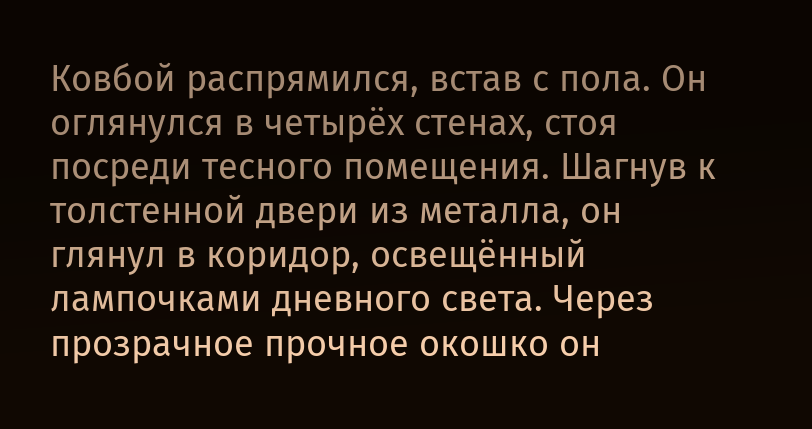Ковбой распрямился, встав с пола. Он оглянулся в четырёх стенах, стоя посреди тесного помещения. Шагнув к толстенной двери из металла, он глянул в коридор, освещённый лампочками дневного света. Через прозрачное прочное окошко он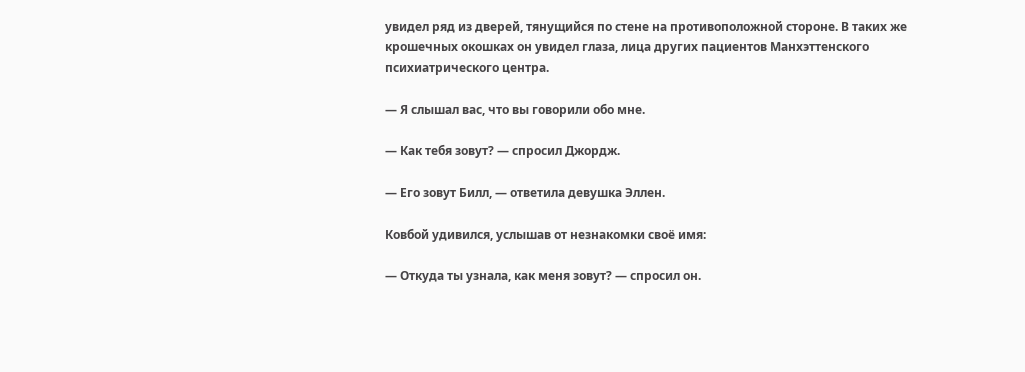увидел ряд из дверей, тянущийся по стене на противоположной стороне. В таких же крошечных окошках он увидел глаза, лица других пациентов Манхэттенского психиатрического центра.

— Я слышал вас, что вы говорили обо мне.

— Как тебя зовут? — спросил Джордж.

— Его зовут Билл, — ответила девушка Эллен.

Ковбой удивился, услышав от незнакомки своё имя:

— Откуда ты узнала, как меня зовут? — спросил он.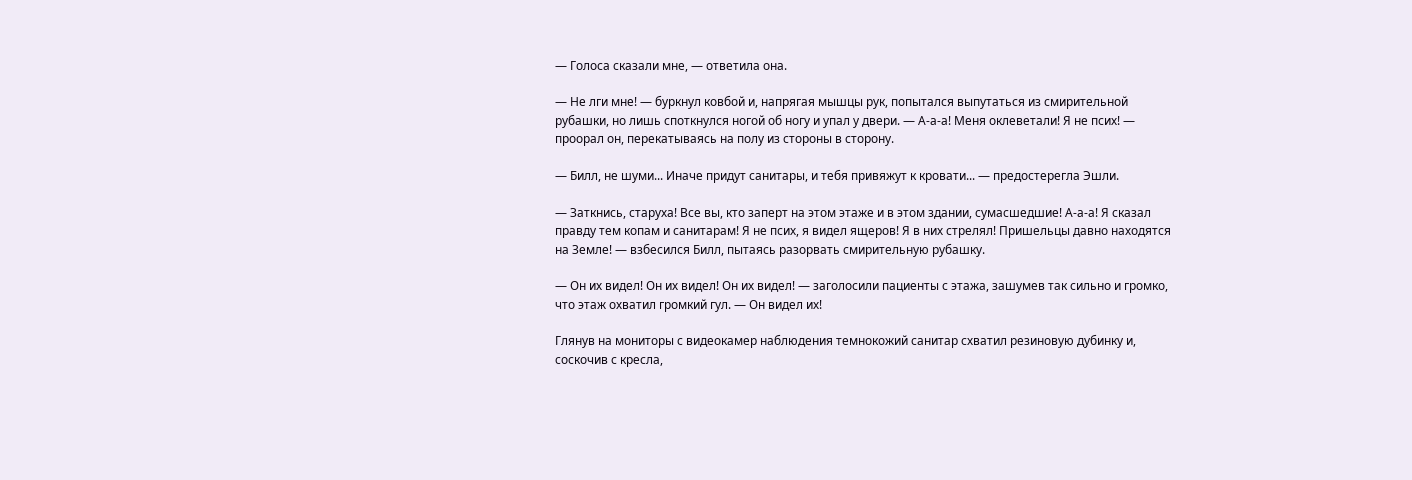— Голоса сказали мне, — ответила она.

— Не лги мне! — буркнул ковбой и, напрягая мышцы рук, попытался выпутаться из смирительной рубашки, но лишь споткнулся ногой об ногу и упал у двери. — А-а-а! Меня оклеветали! Я не псих! — проорал он, перекатываясь на полу из стороны в сторону.

— Билл, не шуми... Иначе придут санитары, и тебя привяжут к кровати... — предостерегла Эшли.

— Заткнись, старуха! Все вы, кто заперт на этом этаже и в этом здании, сумасшедшие! А-а-а! Я сказал правду тем копам и санитарам! Я не псих, я видел ящеров! Я в них стрелял! Пришельцы давно находятся на Земле! — взбесился Билл, пытаясь разорвать смирительную рубашку.

— Он их видел! Он их видел! Он их видел! — заголосили пациенты с этажа, зашумев так сильно и громко, что этаж охватил громкий гул. — Он видел их!

Глянув на мониторы с видеокамер наблюдения темнокожий санитар схватил резиновую дубинку и, соскочив с кресла,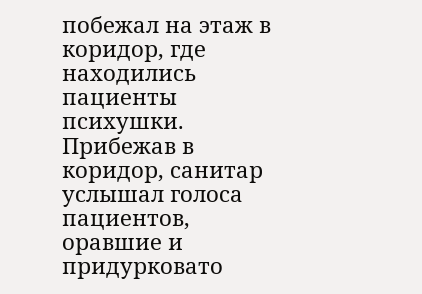побежал на этаж в коридор, где находились пациенты психушки. Прибежав в коридор, санитар услышал голоса пациентов, оравшие и придурковато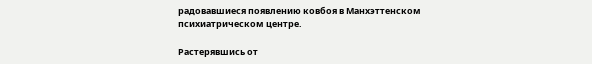радовавшиеся появлению ковбоя в Манхэттенском психиатрическом центре.

Растерявшись от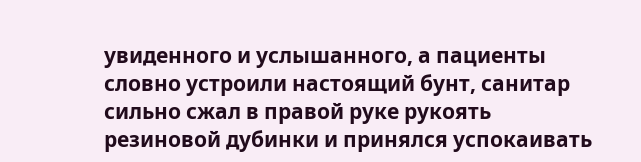увиденного и услышанного, а пациенты словно устроили настоящий бунт, санитар сильно сжал в правой руке рукоять резиновой дубинки и принялся успокаивать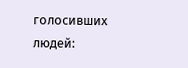голосивших людей: